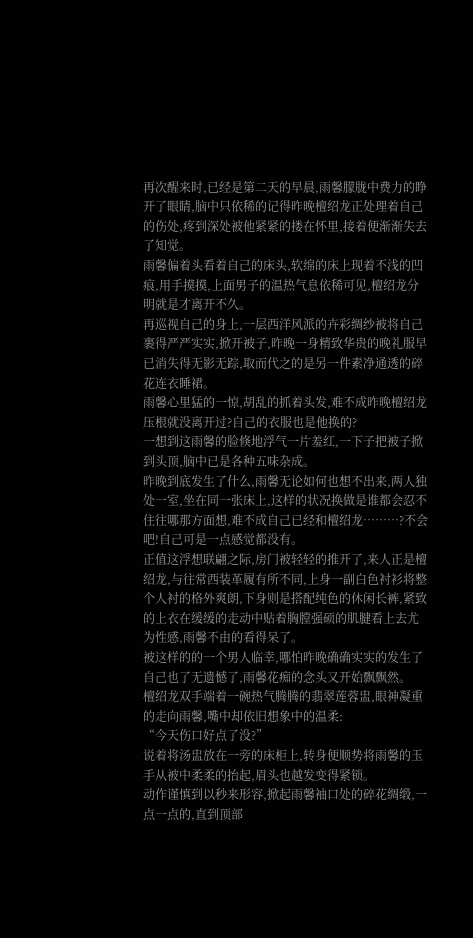再次醒来时,已经是第二天的早晨,雨馨朦胧中费力的睁开了眼睛,脑中只依稀的记得昨晚檀绍龙正处理着自己的伤处,疼到深处被他紧紧的搂在怀里,接着便渐渐失去了知觉。
雨馨偏着头看着自己的床头,软绵的床上现着不浅的凹痕,用手摸摸,上面男子的温热气息依稀可见,檀绍龙分明就是才离开不久。
再巡视自己的身上,一层西洋风派的卉彩绸纱被将自己裹得严严实实,掀开被子,昨晚一身精致华贵的晚礼服早已消失得无影无踪,取而代之的是另一件素净通透的碎花连衣睡裙。
雨馨心里猛的一惊,胡乱的抓着头发,难不成昨晚檀绍龙压根就没离开过?自己的衣服也是他换的?
一想到这雨馨的脸倏地浮气一片羞红,一下子把被子掀到头顶,脑中已是各种五味杂成。
昨晚到底发生了什么,雨馨无论如何也想不出来,两人独处一室,坐在同一张床上,这样的状况换做是谁都会忍不住往哪那方面想,难不成自己已经和檀绍龙………?不会吧!自己可是一点感觉都没有。
正值这浮想联翩之际,房门被轻轻的推开了,来人正是檀绍龙,与往常西装革履有所不同,上身一副白色衬衫将整个人衬的格外爽朗,下身则是搭配纯色的休闲长裤,紧致的上衣在缓缓的走动中贴着胸膛强硕的肌腱看上去尤为性感,雨馨不由的看得呆了。
被这样的的一个男人临幸,哪怕昨晚确确实实的发生了自己也了无遗憾了,雨馨花痴的念头又开始飘飘然。
檀绍龙双手端着一碗热气腾腾的翡翠莲蓉盅,眼神凝重的走向雨馨,嘴中却依旧想象中的温柔:
“今天伤口好点了没?”
说着将汤盅放在一旁的床柜上,转身便顺势将雨馨的玉手从被中柔柔的抬起,眉头也越发变得紧锁。
动作谨慎到以秒来形容,掀起雨馨袖口处的碎花绸缎,一点一点的,直到顶部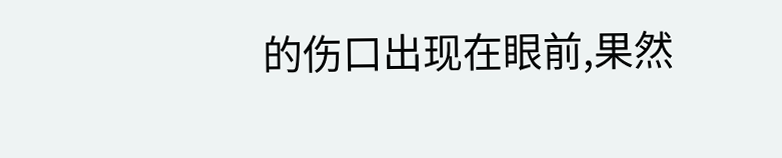的伤口出现在眼前,果然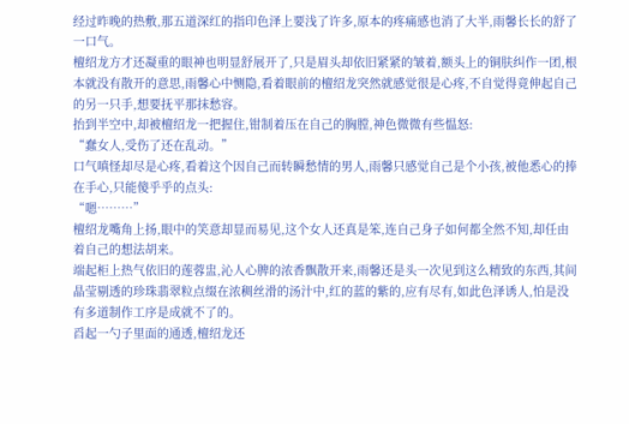经过昨晚的热敷,那五道深红的指印色泽上要浅了许多,原本的疼痛感也消了大半,雨馨长长的舒了一口气。
檀绍龙方才还凝重的眼神也明显舒展开了,只是眉头却依旧紧紧的皱着,额头上的铜肤纠作一团,根本就没有散开的意思,雨馨心中恻隐,看着眼前的檀绍龙突然就感觉很是心疼,不自觉得竟伸起自己的另一只手,想要抚平那抹愁容。
抬到半空中,却被檀绍龙一把握住,钳制着压在自己的胸膛,神色微微有些愠怒:
“蠢女人,受伤了还在乱动。”
口气嗔怪却尽是心疼,看着这个因自己而转瞬愁情的男人,雨馨只感觉自己是个小孩,被他悉心的捧在手心,只能傻乎乎的点头:
“嗯………”
檀绍龙嘴角上扬,眼中的笑意却显而易见,这个女人还真是笨,连自己身子如何都全然不知,却任由着自己的想法胡来。
端起柜上热气依旧的莲蓉盅,沁人心脾的浓香飘散开来,雨馨还是头一次见到这么精致的东西,其间晶莹剔透的珍珠翡翠粒点缀在浓稠丝滑的汤汁中,红的蓝的紫的,应有尽有,如此色泽诱人,怕是没有多道制作工序是成就不了的。
舀起一勺子里面的通透,檀绍龙还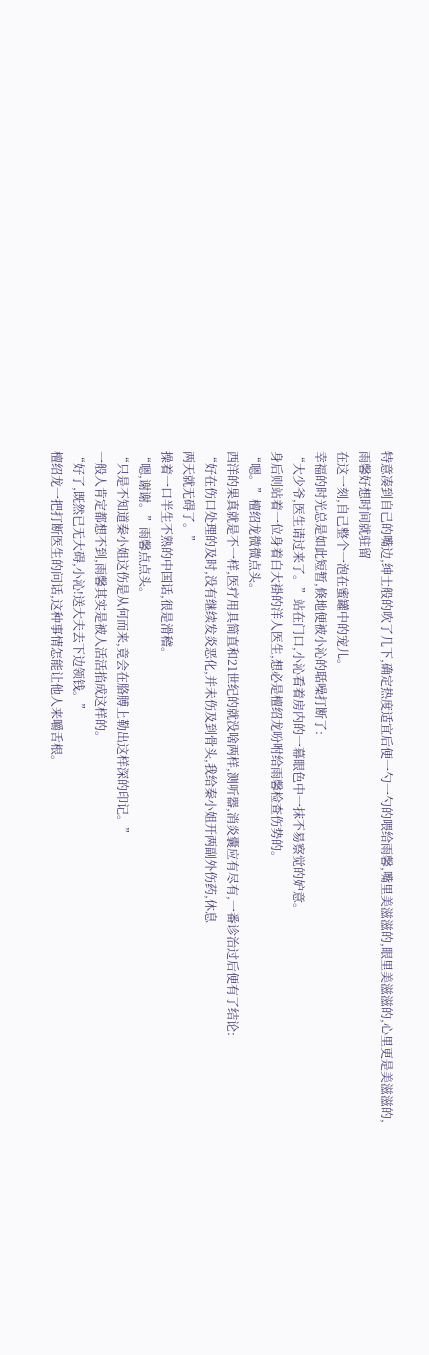特意凑到自己的嘴边,绅士般的吹了几下,确定热度适宜后便一勺一勺的喂给雨馨,嘴里美滋滋的,眼里美滋滋的,心里更是美滋滋的,雨馨好想时间就驻留
在这一刻,自己整个一泡在蜜罐中的宠儿。
幸福的时光总是如此短暂,倏地便被小沁的聒噪打断了:
“大少爷,医生请过来了。”站在门口,小沁看着房内的一幕眼色中一抹不易察觉的妒意。
身后则站着一位身着白大褂的洋人医生,想必是檀绍龙吩咐给雨馨检查伤势的。
“嗯。”檀绍龙微微点头。
西洋的果真就是不一样,医疗用具简直和21世纪的就没啥两样,测听器,消炎囊应有尽有,一番诊治过后便有了结论:
“好在伤口处理的及时,没有继续发炎恶化,并未伤及到骨头,我给秦小姐开两副外伤药,休息
两天就无碍了。”
操着一口半生不熟的中国话,很是滑稽。
“嗯,谢谢。”雨馨点点头。
“只是不知道秦小姐这伤是从何而来,竟会在胳膊上勒出这样深的印记。”
一般人肯定都想不到,雨馨其实是被人活活掐成这样的。
“好了,既然已无大碍,小沁!送大夫去下边领钱。”
檀绍龙一把打断医生的问话,这种事情怎能让他人来嚼舌根。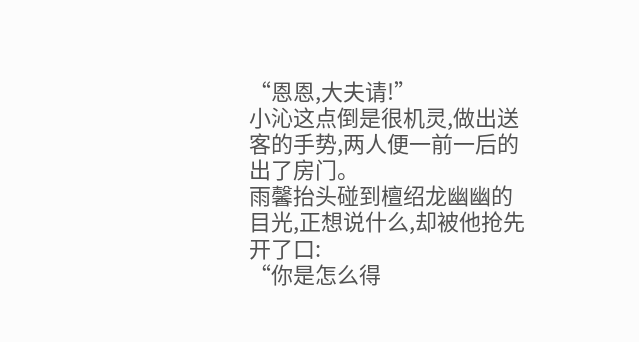“恩恩,大夫请!”
小沁这点倒是很机灵,做出送客的手势,两人便一前一后的出了房门。
雨馨抬头碰到檀绍龙幽幽的目光,正想说什么,却被他抢先开了口:
“你是怎么得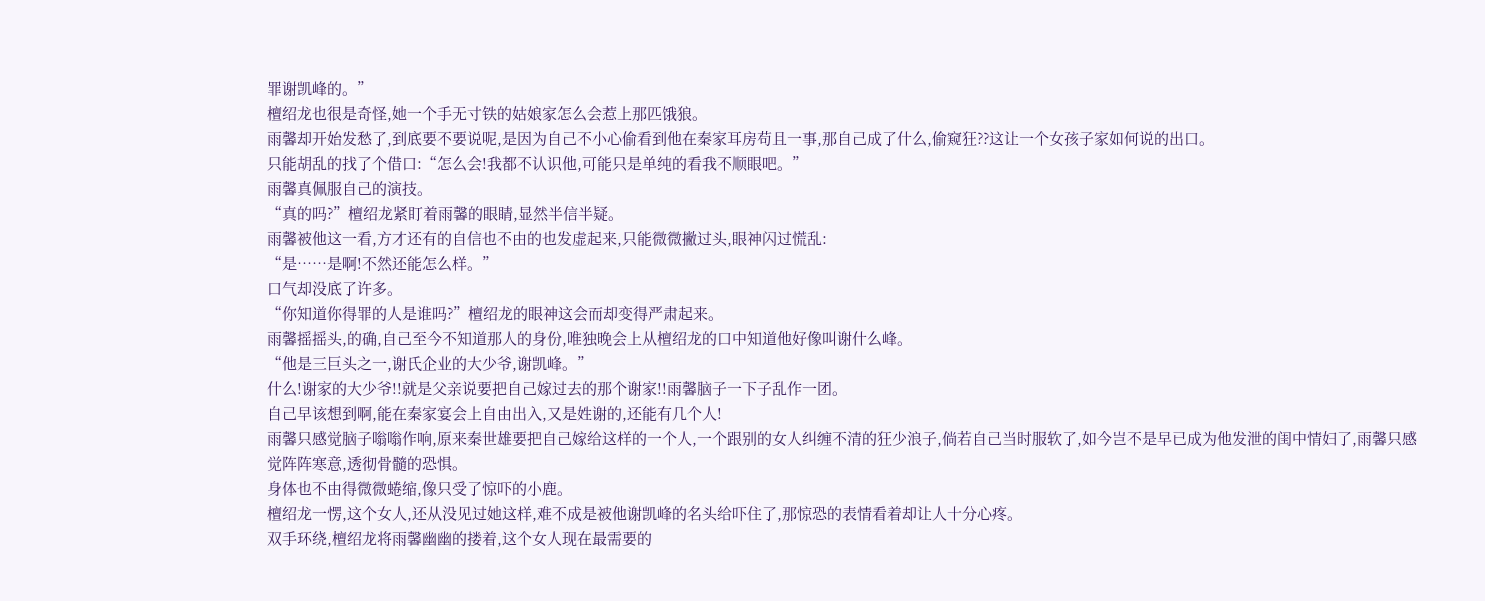罪谢凯峰的。”
檀绍龙也很是奇怪,她一个手无寸铁的姑娘家怎么会惹上那匹饿狼。
雨馨却开始发愁了,到底要不要说呢,是因为自己不小心偷看到他在秦家耳房苟且一事,那自己成了什么,偷窥狂??这让一个女孩子家如何说的出口。
只能胡乱的找了个借口:“怎么会!我都不认识他,可能只是单纯的看我不顺眼吧。”
雨馨真佩服自己的演技。
“真的吗?”檀绍龙紧盯着雨馨的眼睛,显然半信半疑。
雨馨被他这一看,方才还有的自信也不由的也发虚起来,只能微微撇过头,眼神闪过慌乱:
“是……是啊!不然还能怎么样。”
口气却没底了许多。
“你知道你得罪的人是谁吗?”檀绍龙的眼神这会而却变得严肃起来。
雨馨摇摇头,的确,自己至今不知道那人的身份,唯独晚会上从檀绍龙的口中知道他好像叫谢什么峰。
“他是三巨头之一,谢氏企业的大少爷,谢凯峰。”
什么!谢家的大少爷!!就是父亲说要把自己嫁过去的那个谢家!!雨馨脑子一下子乱作一团。
自己早该想到啊,能在秦家宴会上自由出入,又是姓谢的,还能有几个人!
雨馨只感觉脑子嗡嗡作响,原来秦世雄要把自己嫁给这样的一个人,一个跟别的女人纠缠不清的狂少浪子,倘若自己当时服软了,如今岂不是早已成为他发泄的闺中情妇了,雨馨只感觉阵阵寒意,透彻骨髓的恐惧。
身体也不由得微微蜷缩,像只受了惊吓的小鹿。
檀绍龙一愣,这个女人,还从没见过她这样,难不成是被他谢凯峰的名头给吓住了,那惊恐的表情看着却让人十分心疼。
双手环绕,檀绍龙将雨馨幽幽的搂着,这个女人现在最需要的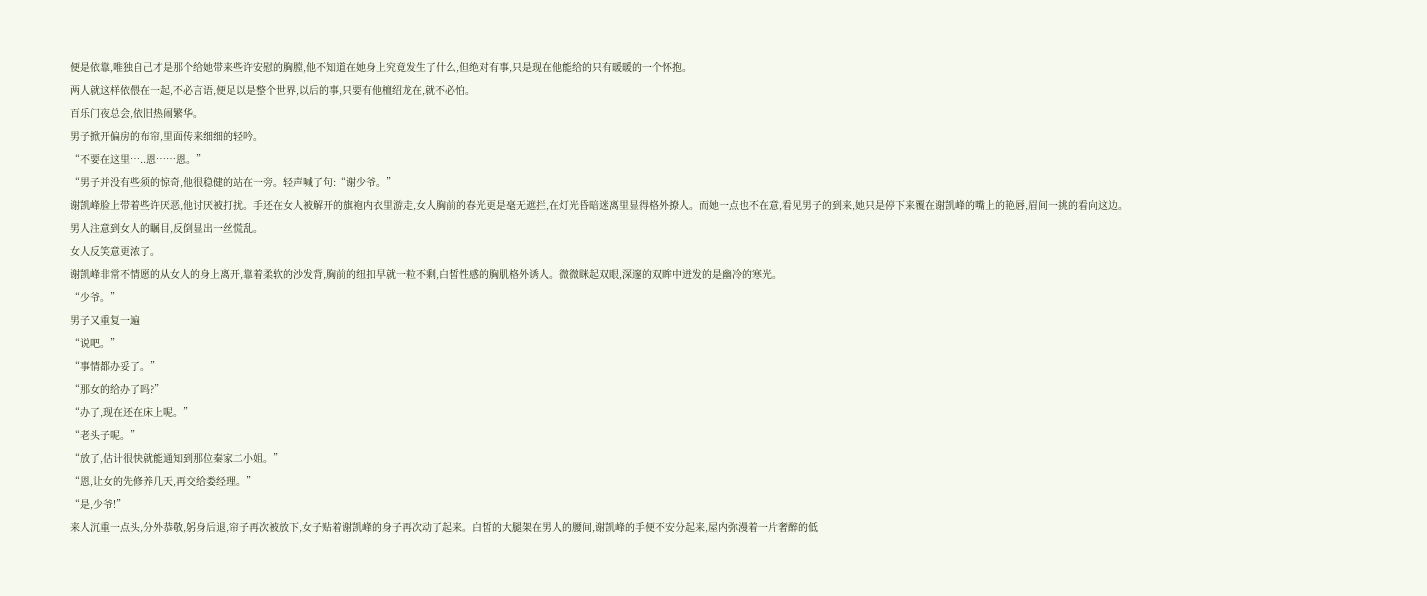便是依靠,唯独自己才是那个给她带来些许安慰的胸膛,他不知道在她身上究竟发生了什么,但绝对有事,只是现在他能给的只有暖暖的一个怀抱。
两人就这样依偎在一起,不必言语,便足以是整个世界,以后的事,只要有他檀绍龙在,就不必怕。
百乐门夜总会,依旧热闹繁华。
男子掀开偏房的布帘,里面传来细细的轻吟。
“不要在这里…..恩……恩。”
“男子并没有些须的惊奇,他很稳健的站在一旁。轻声喊了句:“谢少爷。”
谢凯峰脸上带着些许厌恶,他讨厌被打扰。手还在女人被解开的旗袍内衣里游走,女人胸前的春光更是毫无遮拦,在灯光昏暗迷离里显得格外撩人。而她一点也不在意,看见男子的到来,她只是停下来覆在谢凯峰的嘴上的艳唇,眉间一挑的看向这边。
男人注意到女人的瞩目,反倒显出一丝慌乱。
女人反笑意更浓了。
谢凯峰非常不情愿的从女人的身上离开,靠着柔软的沙发背,胸前的纽扣早就一粒不剩,白皙性感的胸肌格外诱人。微微眯起双眼,深邃的双眸中迸发的是幽冷的寒光。
“少爷。”
男子又重复一遍
“说吧。”
“事情都办妥了。”
“那女的给办了吗?”
“办了,现在还在床上呢。”
“老头子呢。”
“放了,估计很快就能通知到那位秦家二小姐。”
“恩,让女的先修养几天,再交给娄经理。”
“是,少爷!”
来人沉重一点头,分外恭敬,躬身后退,帘子再次被放下,女子贴着谢凯峰的身子再次动了起来。白皙的大腿架在男人的腰间,谢凯峰的手便不安分起来,屋内弥漫着一片奢醉的低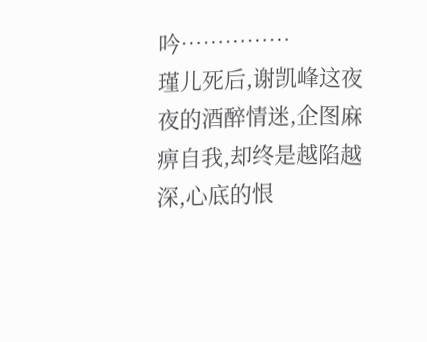吟……………
瑾儿死后,谢凯峰这夜夜的酒醉情迷,企图麻痹自我,却终是越陷越深,心底的恨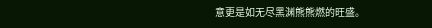意更是如无尽黑渊熊熊燃的旺盛。